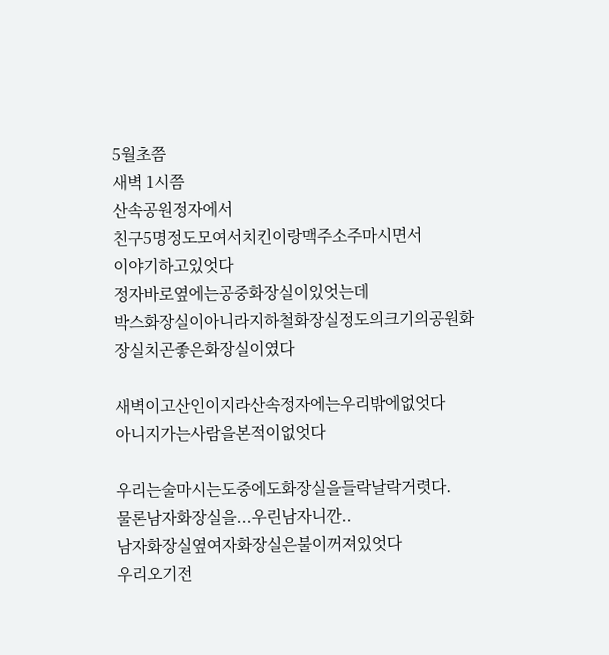5월초쯤
새벽 1시쯤
산속공원정자에서
친구5명정도모여서치킨이랑맥주소주마시면서
이야기하고있엇다
정자바로옆에는공중화장실이있엇는데
박스화장실이아니라지하철화장실정도의크기의공원화장실치곤좋은화장실이였다

새벽이고산인이지라산속정자에는우리밖에없엇다
아니지가는사람을본적이없엇다

우리는술마시는도중에도화장실을들락날락거렷다.
물론남자화장실을...우린남자니깐..
남자화장실옆여자화장실은불이꺼져있엇다
우리오기전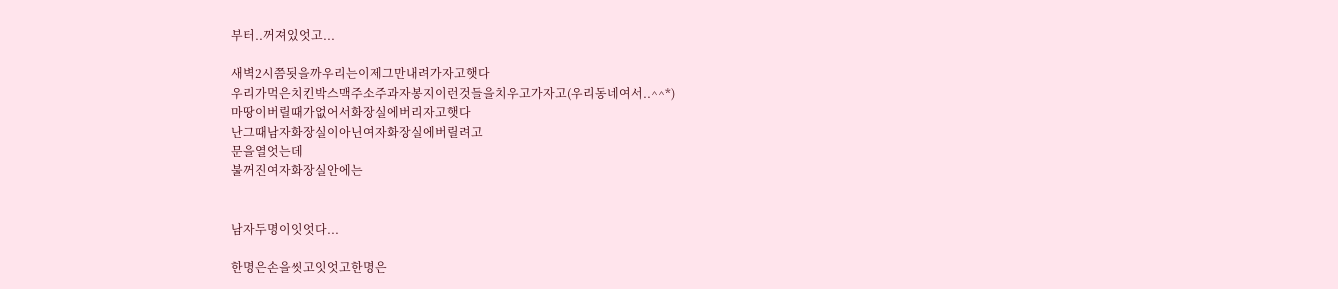부터..꺼져있엇고...

새벽2시쯤됫을까우리는이제그만내려가자고햇다
우리가먹은치킨박스맥주소주과자봉지이런것들을치우고가자고(우리동네여서..^^*)
마땅이버릴때가없어서화장실에버리자고햇다
난그때남자화장실이아닌여자화장실에버릴려고
문을열엇는데
불꺼진여자화장실안에는


남자두명이잇엇다...

한명은손을씻고잇엇고한명은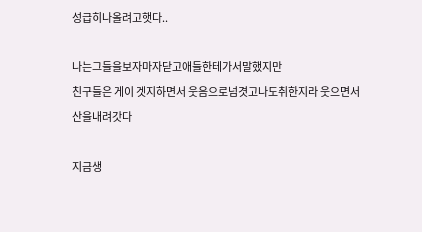성급히나올려고햇다..

나는그들을보자마자닫고애들한테가서말했지만
친구들은 게이 겟지하면서 웃음으로넘겻고나도취한지라 웃으면서산을내려갓다

지금생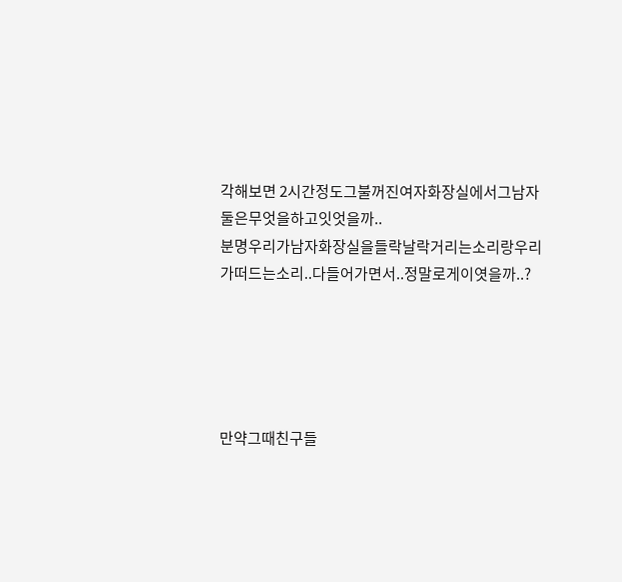각해보면 2시간정도그불꺼진여자화장실에서그남자둘은무엇을하고잇엇을까..
분명우리가남자화장실을들락날락거리는소리랑우리가떠드는소리..다들어가면서..정말로게이엿을까..?





만약그때친구들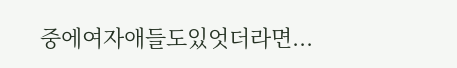중에여자애들도있엇더라면...